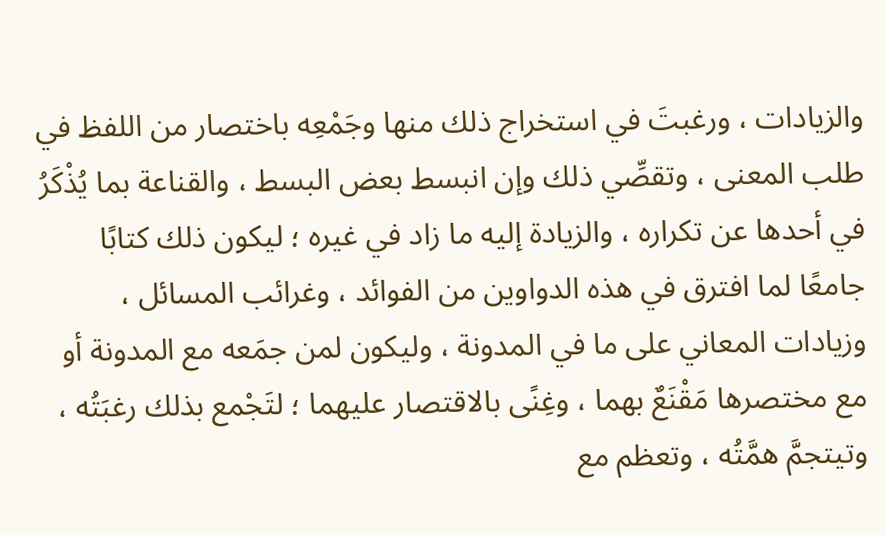والزيادات ، ورغبتَ في استخراج ذلك منها وجَمْعِه باختصار من اللفظ في طلب المعنى ، وتقصِّي ذلك وإن انبسط بعض البسط ، والقناعة بما يُذْكَرُ في أحدها عن تكراره ، والزيادة إليه ما زاد في غيره ؛ ليكون ذلك كتابًا جامعًا لما افترق في هذه الدواوين من الفوائد ، وغرائب المسائل ، وزيادات المعاني على ما في المدونة ، وليكون لمن جمَعه مع المدونة أو مع مختصرها مَقْنَعٌ بهما ، وغِنًى بالاقتصار عليهما ؛ لتَجْمع بذلك رغبَتُه ، وتيتجمَّ همَّتُه ، وتعظم مع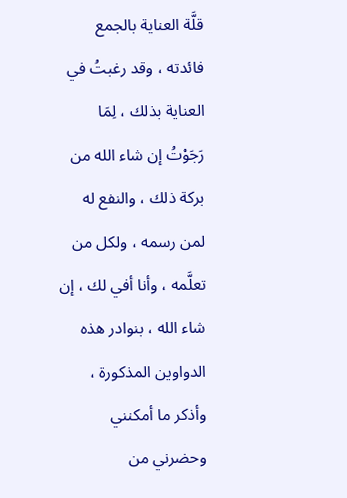قلَّة العناية بالجمع فائدته ، وقد رغبتُ في العناية بذلك ، لِمَا رَجَوْتُ إن شاء الله من بركة ذلك ، والنفع له لمن رسمه ، ولكل من تعلَّمه ، وأنا أفي لك ، إن شاء الله ، بنوادر هذه الدواوين المذكورة ، وأذكر ما أمكنني وحضرني من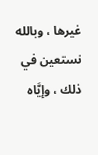غيرها ، وبالله نستعين في ذلك ، وإيَّاه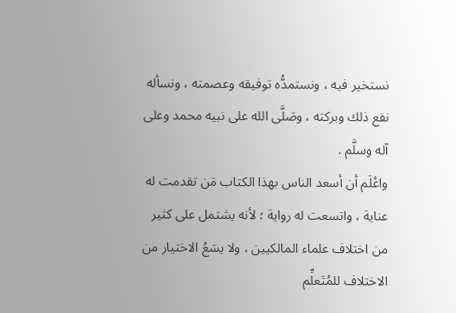نستخير فيه ، ونستمدُّه توفيقه وعصمته ، ونسأله نفع ذلك وبركته ، وصَلَّى الله على نبيه محمد وعلى آله وسلَّم .
واعْلَم أن أسعد الناس بهذا الكتاب مَن تقدمت له عناية ، واتسعت له رواية ؛ لأنه يشتمل على كثير من اختلاف علماء المالكيين ، ولا يسَعُ الاختيار من الاختلاف للمُتَعلِّم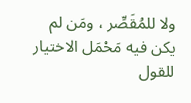ولا للمُقَصِّر ، ومَن لم يكن فيه مَحْمَل الاختيار للقول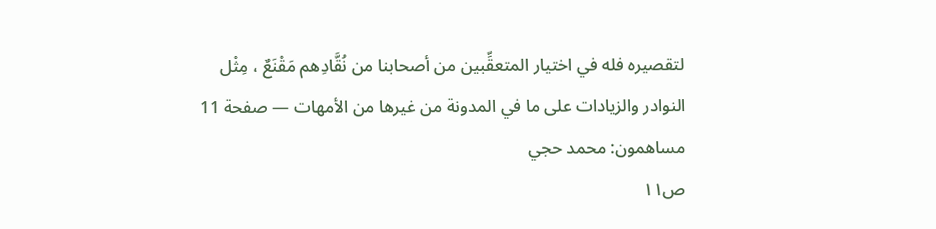لتقصيره فله في اختيار المتعقِّبين من أصحابنا من نُقَّادِهم مَقْنَعٌ ، مِثْل
النوادر والزيادات على ما في المدونة من غيرها من الأمهات — صفحة 11
مساهمون: محمد حجي
ص١١